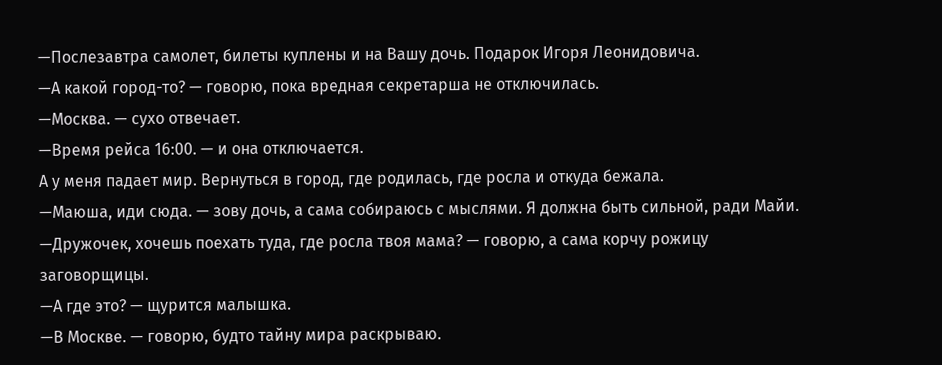—Послезавтра самолет, билеты куплены и на Вашу дочь. Подарок Игоря Леонидовича.
—А какой город-то? — говорю, пока вредная секретарша не отключилась.
—Москва. — сухо отвечает.
—Время рейса 16:00. — и она отключается.
А у меня падает мир. Вернуться в город, где родилась, где росла и откуда бежала.
—Маюша, иди сюда. — зову дочь, а сама собираюсь с мыслями. Я должна быть сильной, ради Майи.
—Дружочек, хочешь поехать туда, где росла твоя мама? — говорю, а сама корчу рожицу заговорщицы.
—А где это? — щурится малышка.
—В Москве. — говорю, будто тайну мира раскрываю.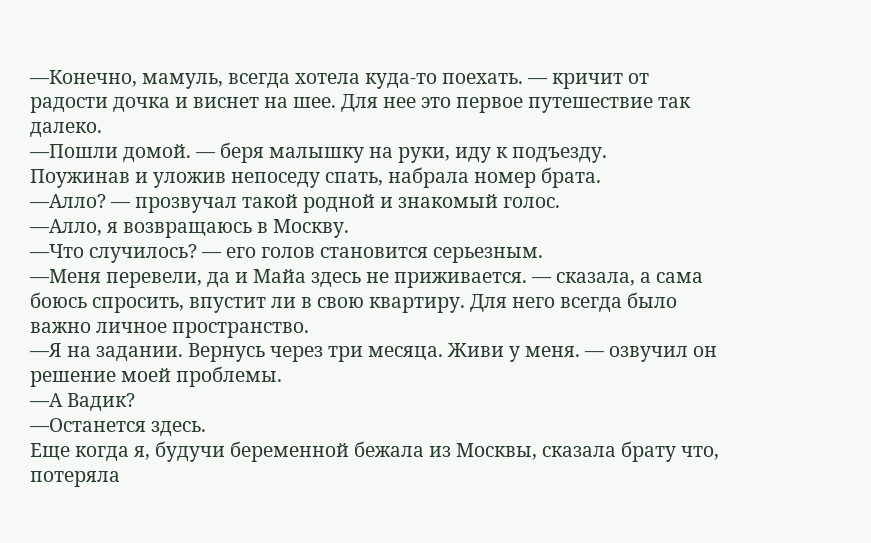—Конечно, мамуль, всегда хотела куда-то поехать. — кричит от радости дочка и виснет на шее. Для нее это первое путешествие так далеко.
—Пошли домой. — беря малышку на руки, иду к подъезду.
Поужинав и уложив непоседу спать, набрала номер брата.
—Алло? — прозвучал такой родной и знакомый голос.
—Алло, я возвращаюсь в Москву.
—Что случилось? — его голов становится серьезным.
—Меня перевели, да и Майа здесь не приживается. — сказала, а сама боюсь спросить, впустит ли в свою квартиру. Для него всегда было важно личное пространство.
—Я на задании. Вернусь через три месяца. Живи у меня. — озвучил он решение моей проблемы.
—А Вадик?
—Останется здесь.
Еще когда я, будучи беременной бежала из Москвы, сказала брату что, потеряла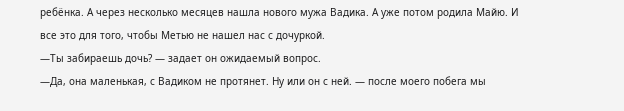ребёнка. А через несколько месяцев нашла нового мужа Вадика. А уже потом родила Майю. И все это для того, чтобы Метью не нашел нас с дочуркой.
—Ты забираешь дочь? — задает он ожидаемый вопрос.
—Да, она маленькая, с Вадиком не протянет. Ну или он с ней. — после моего побега мы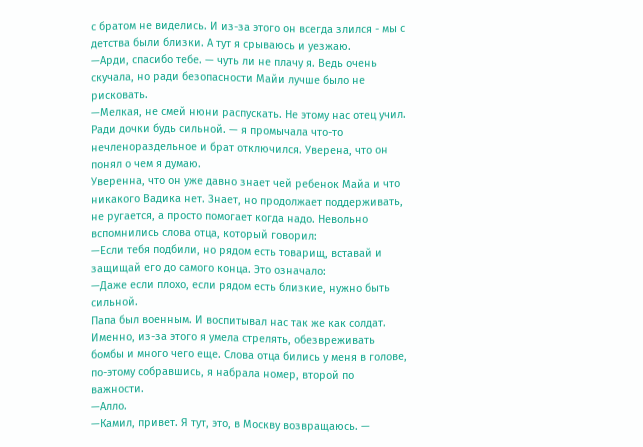с братом не виделись. И из-за этого он всегда злился - мы с детства были близки. А тут я срываюсь и уезжаю.
—Арди, спасибо тебе. — чуть ли не плачу я. Ведь очень скучала, но ради безопасности Майи лучше было не рисковать.
—Мелкая, не смей нюни распускать. Не этому нас отец учил. Ради дочки будь сильной. — я промычала что-то нечленораздельное и брат отключился. Уверена, что он понял о чем я думаю.
Уверенна, что он уже давно знает чей ребенок Майа и что никакого Вадика нет. Знает, но продолжает поддерживать, не ругается, а просто помогает когда надо. Невольно вспомнились слова отца, который говорил:
—Если тебя подбили, но рядом есть товарищ, вставай и защищай его до самого конца. Это означало:
—Даже если плохо, если рядом есть близкие, нужно быть сильной.
Папа был военным. И воспитывал нас так же как солдат. Именно, из-за этого я умела стрелять, обезвреживать бомбы и много чего еще. Слова отца бились у меня в голове, по-этому собравшись, я набрала номер, второй по важности.
—Алло.
—Камил, привет. Я тут, это, в Москву возвращаюсь. —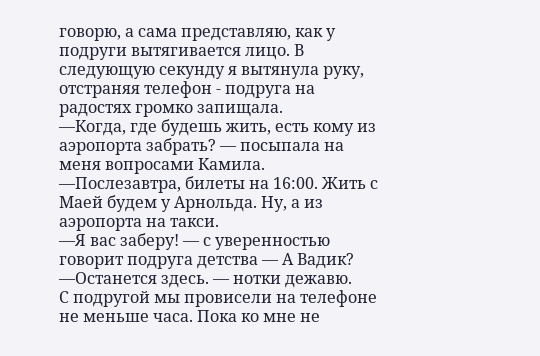говорю, а сама представляю, как у подруги вытягивается лицо. В следующую секунду я вытянула руку, отстраняя телефон - подруга на радостях громко запищала.
—Когда, где будешь жить, есть кому из аэропорта забрать? — посыпала на меня вопросами Камила.
—Послезавтра, билеты на 16:00. Жить с Маей будем у Арнольда. Ну, а из аэропорта на такси.
—Я вас заберу! — с уверенностью говорит подруга детства — А Вадик?
—Останется здесь. — нотки дежавю.
С подругой мы провисели на телефоне не меньше часа. Пока ко мне не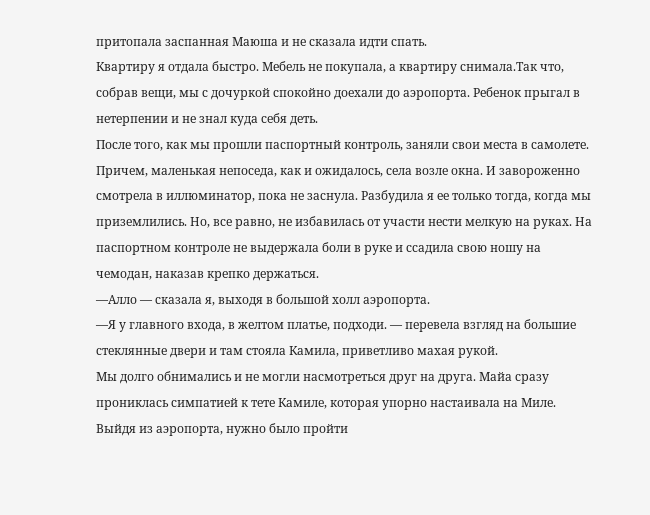притопала заспанная Маюша и не сказала идти спать.
Квартиру я отдала быстро. Мебель не покупала, а квартиру снимала.Так что, собрав вещи, мы с дочуркой спокойно доехали до аэропорта. Ребенок прыгал в нетерпении и не знал куда себя деть.
После того, как мы прошли паспортный контроль, заняли свои места в самолете. Причем, маленькая непоседа, как и ожидалось, села возле окна. И завороженно смотрела в иллюминатор, пока не заснула. Разбудила я ее только тогда, когда мы приземлились. Но, все равно, не избавилась от участи нести мелкую на руках. На паспортном контроле не выдержала боли в руке и ссадила свою ношу на чемодан, наказав крепко держаться.
—Алло — сказала я, выходя в большой холл аэропорта.
—Я у главного входа, в желтом платье, подходи. — перевела взгляд на большие стеклянные двери и там стояла Камила, приветливо махая рукой.
Мы долго обнимались и не могли насмотреться друг на друга. Майа сразу прониклась симпатией к тете Камиле, которая упорно настаивала на Миле. Выйдя из аэропорта, нужно было пройти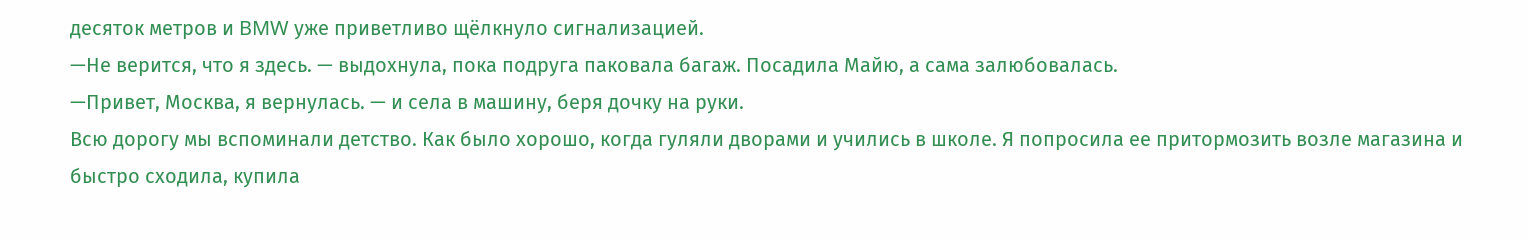десяток метров и BMW уже приветливо щёлкнуло сигнализацией.
—Не верится, что я здесь. — выдохнула, пока подруга паковала багаж. Посадила Майю, а сама залюбовалась.
—Привет, Москва, я вернулась. — и села в машину, беря дочку на руки.
Всю дорогу мы вспоминали детство. Как было хорошо, когда гуляли дворами и учились в школе. Я попросила ее притормозить возле магазина и быстро сходила, купила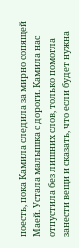поесть, пока Камила следила за мирно сопящей Маей. Устала малышка с дороги. Камила нас отпустила без лишних слов, только помогла занести вещи и сказать, что если будет нужна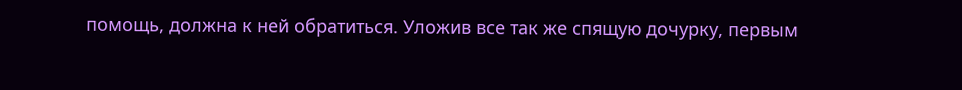помощь, должна к ней обратиться. Уложив все так же спящую дочурку, первым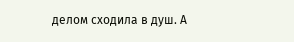делом сходила в душ. А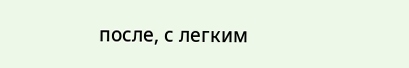после, с легким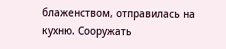блаженством, отправилась на кухню. Сооружать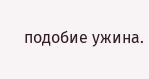подобие ужина.